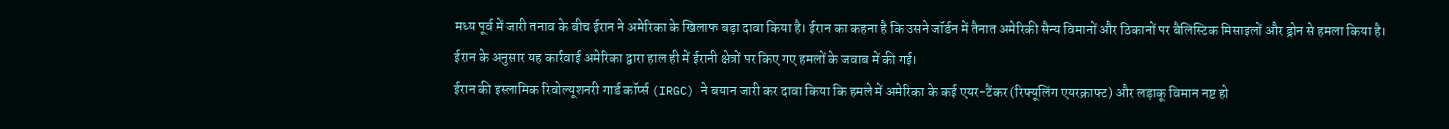मध्य पूर्व में जारी तनाव के बीच ईरान ने अमेरिका के खिलाफ बड़ा दावा किया है। ईरान का कहना है कि उसने जॉर्डन में तैनात अमेरिकी सैन्य विमानों और ठिकानों पर बैलिस्टिक मिसाइलों और ड्रोन से हमला किया है। ईरान के अनुसार यह कार्रवाई अमेरिका द्वारा हाल ही में ईरानी क्षेत्रों पर किए गए हमलों के जवाब में की गई।
ईरान की इस्लामिक रिवोल्यूशनरी गार्ड कॉर्प्स (IRGC) ने बयान जारी कर दावा किया कि हमले में अमेरिका के कई एयर-टैंकर (रिफ्यूलिंग एयरक्राफ्ट) और लड़ाकू विमान नष्ट हो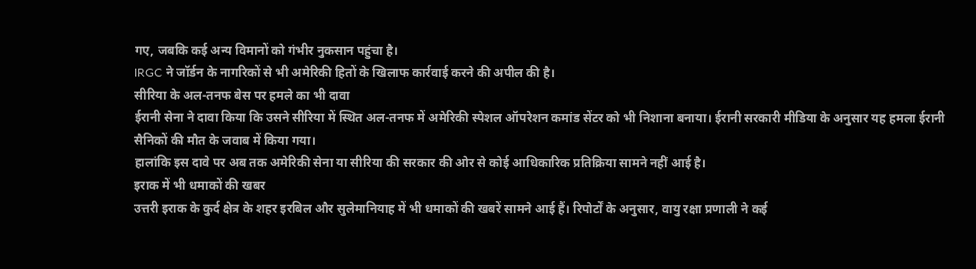गए, जबकि कई अन्य विमानों को गंभीर नुकसान पहुंचा है।
IRGC ने जॉर्डन के नागरिकों से भी अमेरिकी हितों के खिलाफ कार्रवाई करने की अपील की है।
सीरिया के अल-तनफ बेस पर हमले का भी दावा
ईरानी सेना ने दावा किया कि उसने सीरिया में स्थित अल-तनफ में अमेरिकी स्पेशल ऑपरेशन कमांड सेंटर को भी निशाना बनाया। ईरानी सरकारी मीडिया के अनुसार यह हमला ईरानी सैनिकों की मौत के जवाब में किया गया।
हालांकि इस दावे पर अब तक अमेरिकी सेना या सीरिया की सरकार की ओर से कोई आधिकारिक प्रतिक्रिया सामने नहीं आई है।
इराक में भी धमाकों की खबर
उत्तरी इराक के कुर्द क्षेत्र के शहर इरबिल और सुलेमानियाह में भी धमाकों की खबरें सामने आई हैं। रिपोर्टों के अनुसार, वायु रक्षा प्रणाली ने कई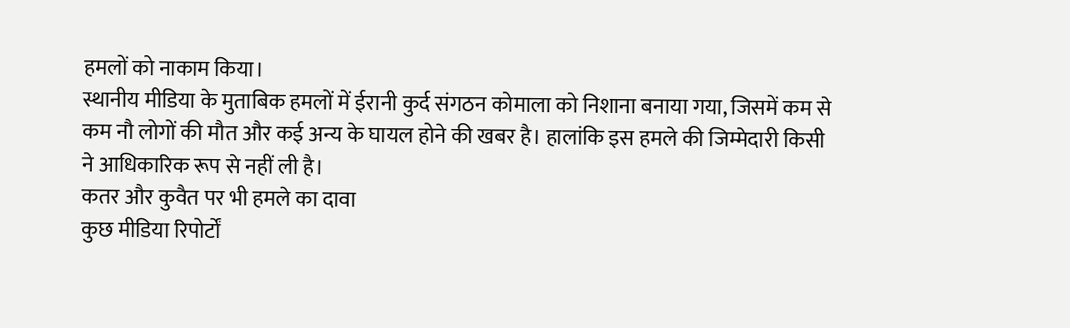हमलों को नाकाम किया।
स्थानीय मीडिया के मुताबिक हमलों में ईरानी कुर्द संगठन कोमाला को निशाना बनाया गया, जिसमें कम से कम नौ लोगों की मौत और कई अन्य के घायल होने की खबर है। हालांकि इस हमले की जिम्मेदारी किसी ने आधिकारिक रूप से नहीं ली है।
कतर और कुवैत पर भी हमले का दावा
कुछ मीडिया रिपोर्टों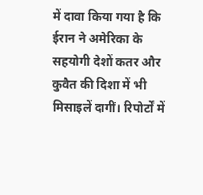में दावा किया गया है कि ईरान ने अमेरिका के सहयोगी देशों कतर और कुवैत की दिशा में भी मिसाइलें दागीं। रिपोर्टों में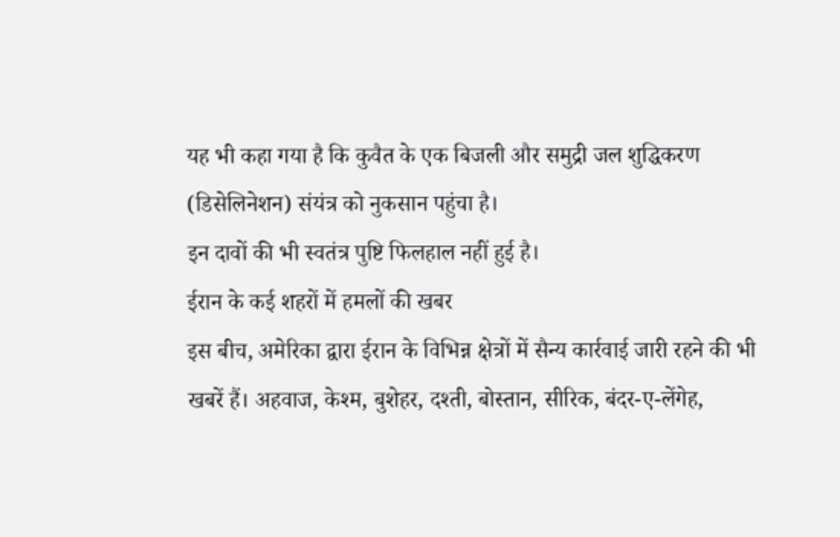यह भी कहा गया है कि कुवैत के एक बिजली और समुद्री जल शुद्धिकरण (डिसेलिनेशन) संयंत्र को नुकसान पहुंचा है।
इन दावों की भी स्वतंत्र पुष्टि फिलहाल नहीं हुई है।
ईरान के कई शहरों में हमलों की खबर
इस बीच, अमेरिका द्वारा ईरान के विभिन्न क्षेत्रों में सैन्य कार्रवाई जारी रहने की भी खबरें हैं। अहवाज, केश्म, बुशेहर, दश्ती, बोस्तान, सीरिक, बंदर-ए-लेंगेह,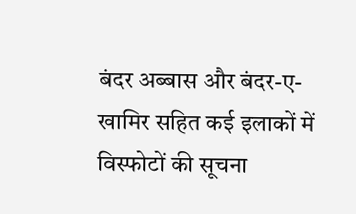बंदर अब्बास और बंदर-ए-खामिर सहित कई इलाकों में विस्फोटों की सूचना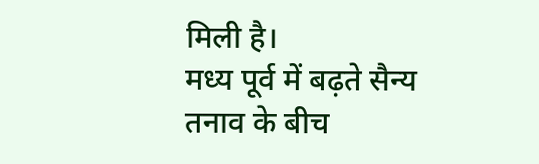मिली है।
मध्य पूर्व में बढ़ते सैन्य तनाव के बीच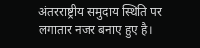अंतरराष्ट्रीय समुदाय स्थिति पर लगातार नजर बनाए हुए है।